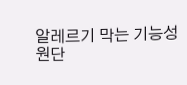알레르기 막는 기능성 원단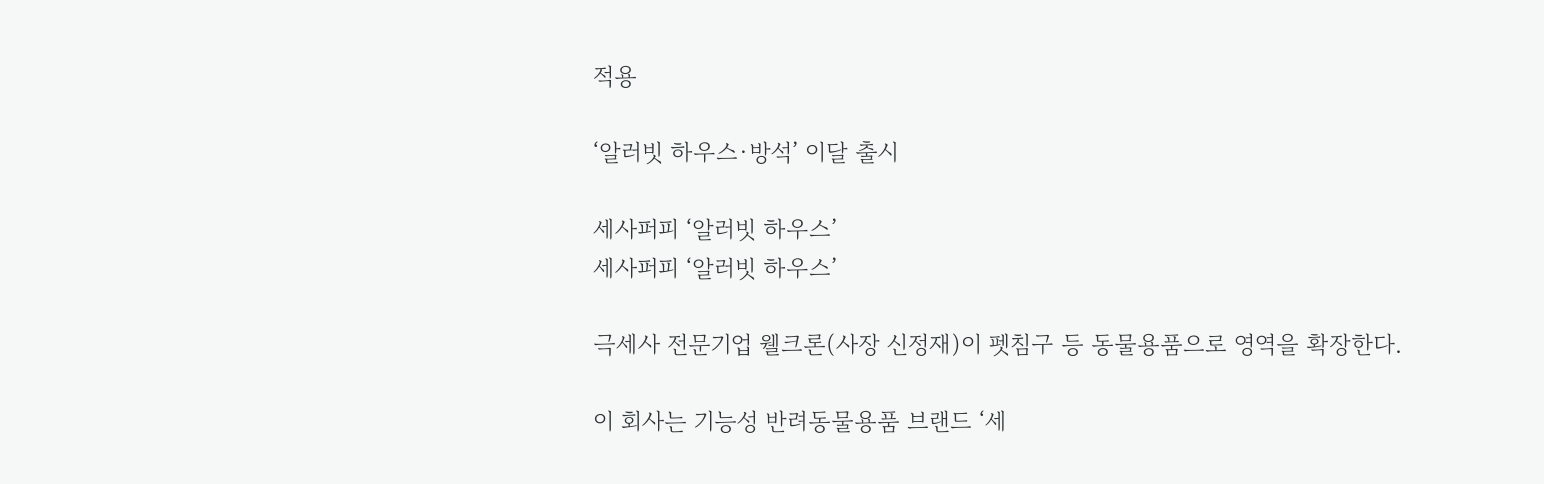적용

‘알러빗 하우스·방석’ 이달 출시

세사퍼피 ‘알러빗 하우스’
세사퍼피 ‘알러빗 하우스’

극세사 전문기업 웰크론(사장 신정재)이 펫침구 등 동물용품으로 영역을 확장한다.

이 회사는 기능성 반려동물용품 브랜드 ‘세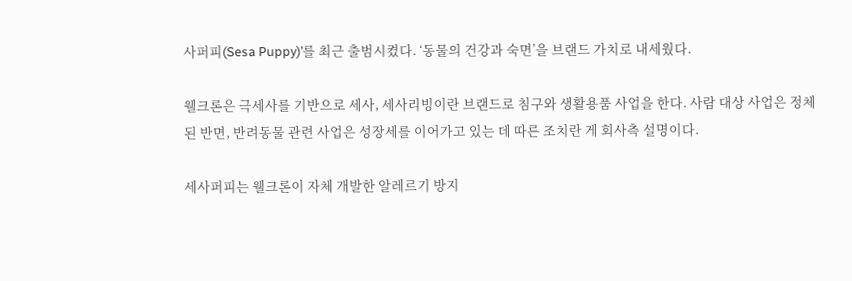사퍼피(Sesa Puppy)’를 최근 출범시켰다. ‘동물의 건강과 숙면’을 브랜드 가치로 내세웠다.

웰크론은 극세사를 기반으로 세사, 세사리빙이란 브랜드로 침구와 생활용품 사업을 한다. 사람 대상 사업은 정체된 반면, 반려동물 관련 사업은 성장세를 이어가고 있는 데 따른 조치란 게 회사측 설명이다.

세사퍼피는 웰크론이 자체 개발한 알레르기 방지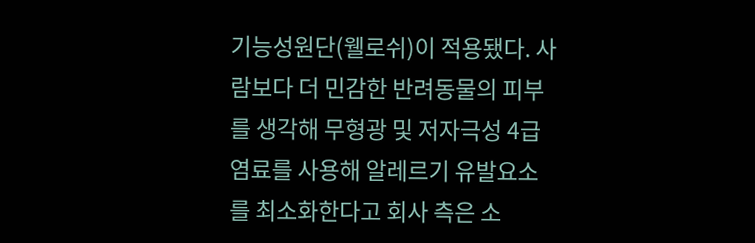기능성원단(웰로쉬)이 적용됐다. 사람보다 더 민감한 반려동물의 피부를 생각해 무형광 및 저자극성 4급 염료를 사용해 알레르기 유발요소를 최소화한다고 회사 측은 소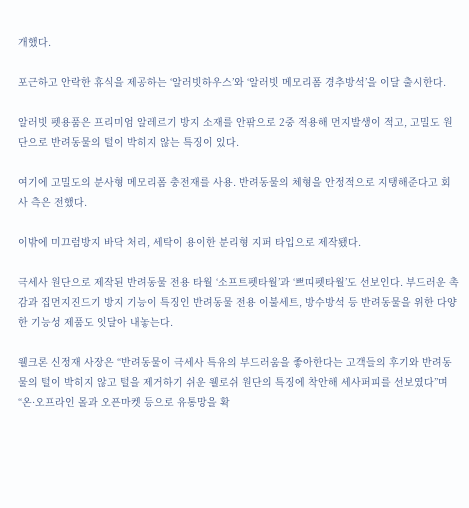개했다.

포근하고 안락한 휴식을 제공하는 ‘알러빗하우스’와 ‘알러빗 메모리폼 경추방석’을 이달 출시한다.

알러빗 펫용품은 프리미엄 알레르기 방지 소재를 안팎으로 2중 적용해 먼지발생이 적고, 고밀도 원단으로 반려동물의 털이 박히지 않는 특징이 있다.

여기에 고밀도의 분사형 메모리폼 충전재를 사용. 반려동물의 체형을 안정적으로 지탱해준다고 회사 측은 전했다.

이밖에 미끄럼방지 바닥 처리, 세탁이 용이한 분리형 지퍼 타입으로 제작됐다.

극세사 원단으로 제작된 반려동물 전용 타월 ‘소프트펫타월’과 ‘쁘띠펫타월’도 선보인다. 부드러운 촉감과 집먼지진드기 방지 기능이 특징인 반려동물 전용 이불세트, 방수방석 등 반려동물을 위한 다양한 기능성 제품도 잇달아 내놓는다.

웰크론 신정재 사장은 “반려동물이 극세사 특유의 부드러움을 좋아한다는 고객들의 후기와 반려동물의 털이 박히지 않고 털을 제거하기 쉬운 웰로쉬 원단의 특징에 착안해 세사퍼피를 선보였다”며 “온·오프라인 몰과 오픈마켓 등으로 유통망을 확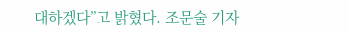대하겠다”고 밝혔다. 조문술 기자